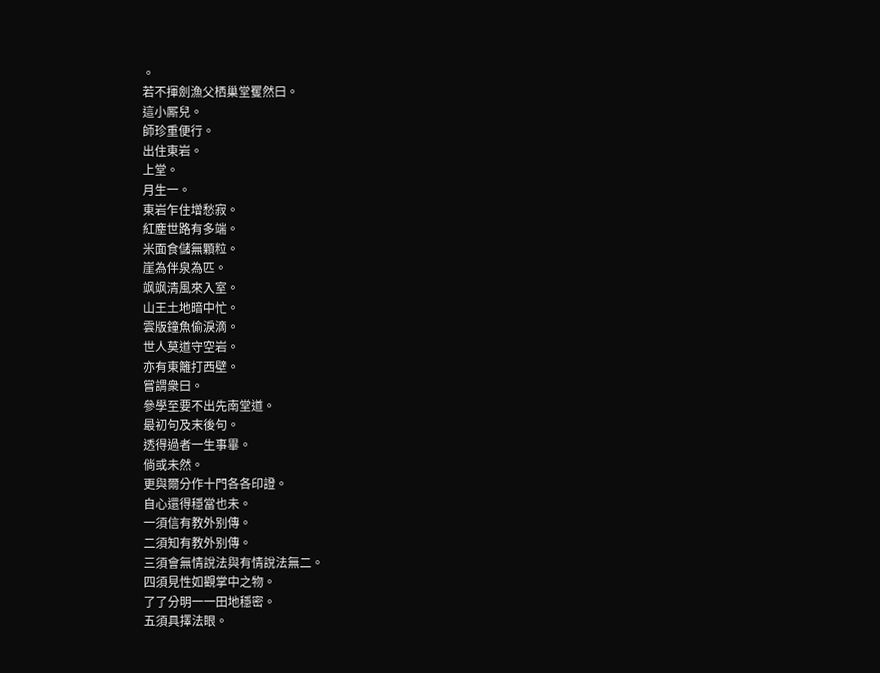。
若不揮劍漁父栖巢堂矍然曰。
這小厮兒。
師珍重便行。
出住東岩。
上堂。
月生一。
東岩乍住增愁寂。
紅塵世路有多端。
米面食儲無顆粒。
崖為伴泉為匹。
飒飒清風來入室。
山王土地暗中忙。
雲版鐘魚偷淚滴。
世人莫道守空岩。
亦有東籬打西壁。
嘗謂衆曰。
參學至要不出先南堂道。
最初句及末後句。
透得過者一生事畢。
倘或未然。
更與爾分作十門各各印證。
自心還得穩當也未。
一須信有教外别傳。
二須知有教外别傳。
三須會無情說法與有情說法無二。
四須見性如觀掌中之物。
了了分明一一田地穩密。
五須具擇法眼。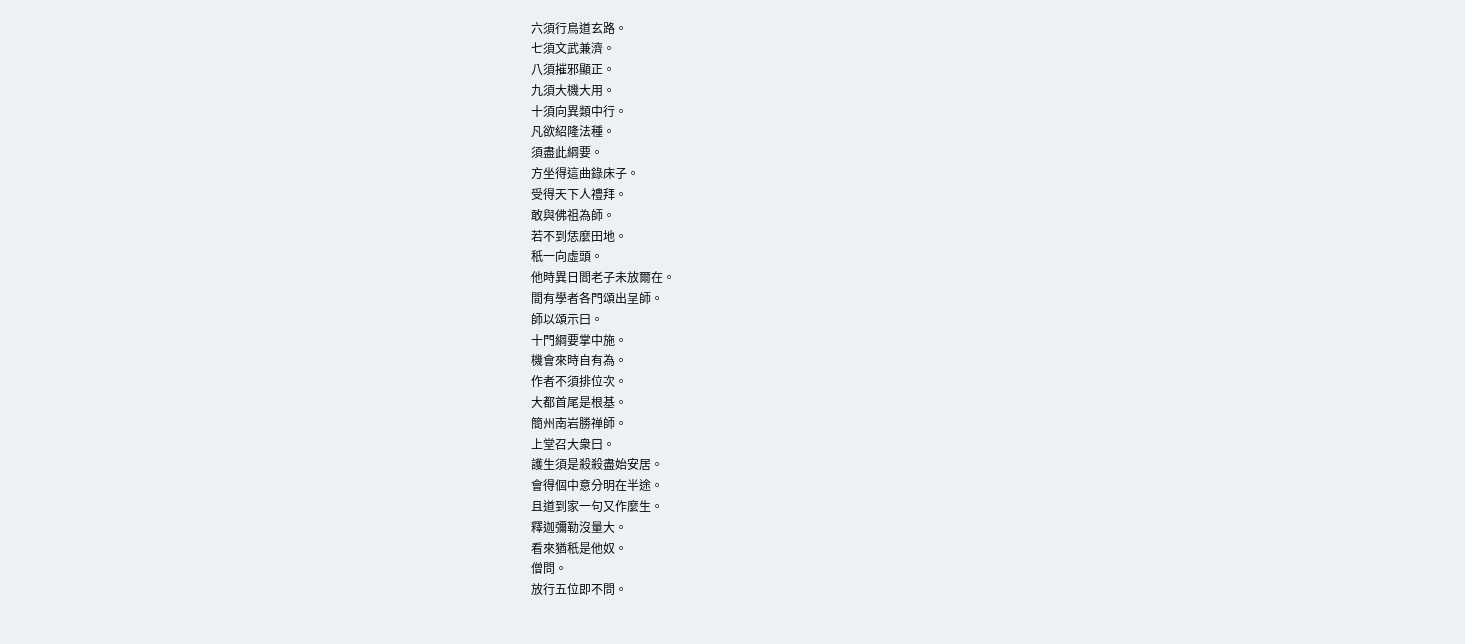六須行鳥道玄路。
七須文武兼濟。
八須摧邪顯正。
九須大機大用。
十須向異類中行。
凡欲紹隆法種。
須盡此綱要。
方坐得這曲錄床子。
受得天下人禮拜。
敢與佛祖為師。
若不到恁麼田地。
秖一向虛頭。
他時異日閻老子未放爾在。
間有學者各門頌出呈師。
師以頌示曰。
十門綱要掌中施。
機會來時自有為。
作者不須排位次。
大都首尾是根基。
簡州南岩勝禅師。
上堂召大衆曰。
護生須是殺殺盡始安居。
會得個中意分明在半途。
且道到家一句又作麼生。
釋迦彌勒沒量大。
看來猶秖是他奴。
僧問。
放行五位即不問。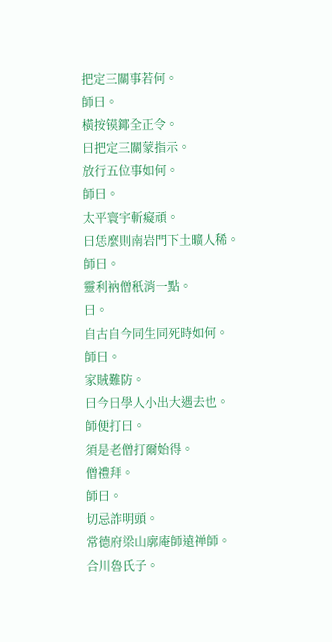把定三關事若何。
師曰。
橫按镆鎁全正令。
曰把定三關蒙指示。
放行五位事如何。
師曰。
太平寰宇斬癡頑。
曰恁麼則南岩門下土曠人稀。
師曰。
靈利衲僧秖消一點。
曰。
自古自今同生同死時如何。
師曰。
家賊難防。
曰今日學人小出大遇去也。
師便打曰。
須是老僧打爾始得。
僧禮拜。
師曰。
切忌詐明頭。
常德府梁山廓庵師遠禅師。
合川魯氏子。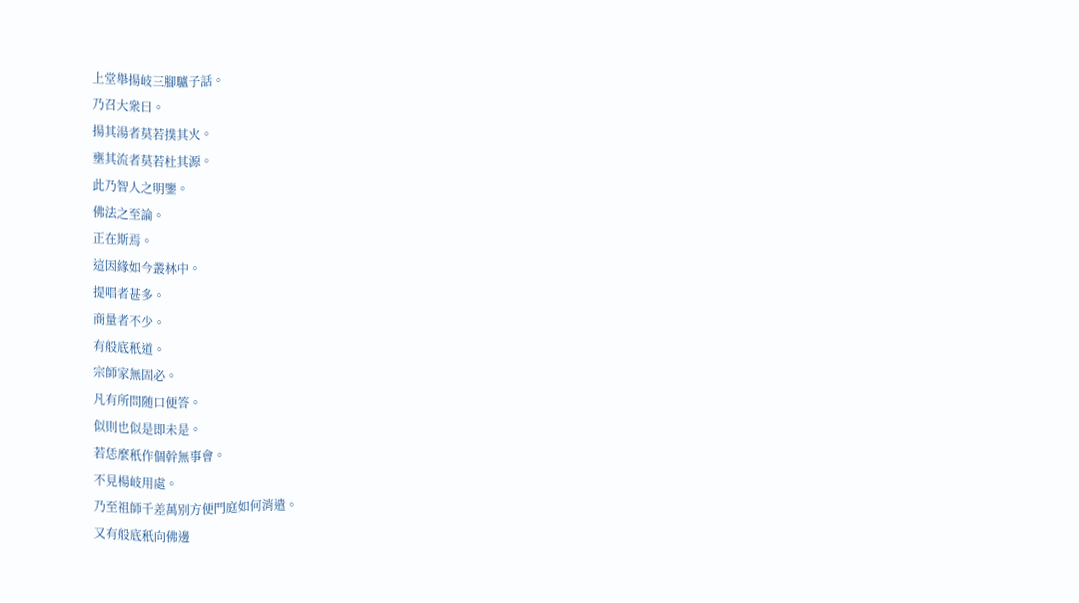上堂舉揚岐三腳驢子話。
乃召大衆曰。
揚其湯者莫若撲其火。
壅其流者莫若杜其源。
此乃智人之明鑒。
佛法之至論。
正在斯焉。
這因緣如今叢林中。
提唱者甚多。
商量者不少。
有般底秖道。
宗師家無固必。
凡有所問随口便答。
似則也似是即未是。
若恁麼秖作個幹無事會。
不見楊岐用處。
乃至祖師千差萬别方便門庭如何消遣。
又有般底秖向佛邊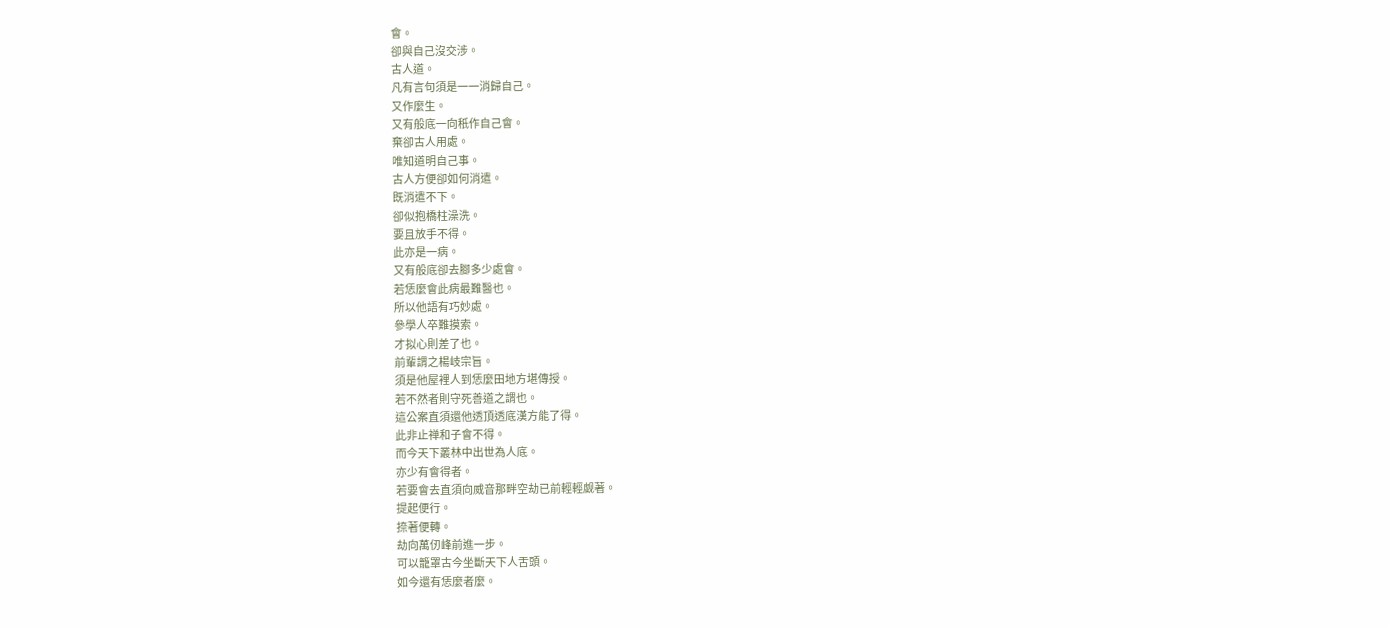會。
卻與自己沒交涉。
古人道。
凡有言句須是一一消歸自己。
又作麼生。
又有般底一向秖作自己會。
棄卻古人用處。
唯知道明自己事。
古人方便卻如何消遣。
既消遣不下。
卻似抱橋柱澡洗。
要且放手不得。
此亦是一病。
又有般底卻去腳多少處會。
若恁麼會此病最難醫也。
所以他語有巧妙處。
參學人卒難摸索。
才拟心則差了也。
前輩謂之楊岐宗旨。
須是他屋裡人到恁麼田地方堪傳授。
若不然者則守死善道之謂也。
這公案直須還他透頂透底漢方能了得。
此非止禅和子會不得。
而今天下叢林中出世為人底。
亦少有會得者。
若要會去直須向威音那畔空劫已前輕輕觑著。
提起便行。
捺著便轉。
劫向萬仞峰前進一步。
可以籠罩古今坐斷天下人舌頭。
如今還有恁麼者麼。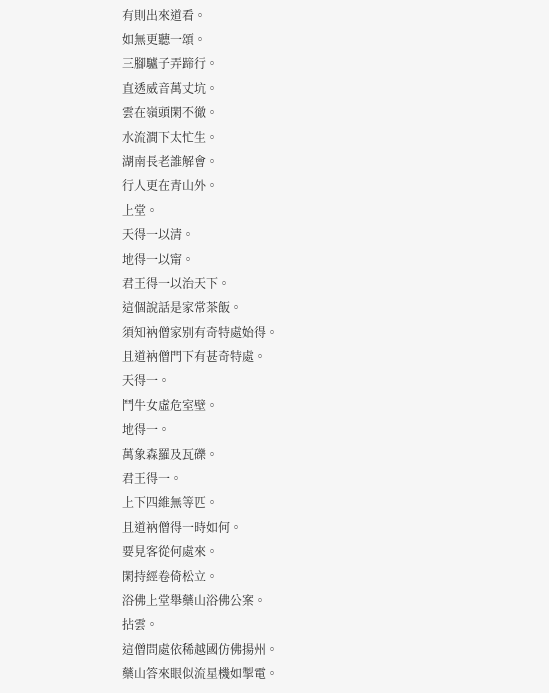有則出來道看。
如無更聽一頌。
三腳驢子弄蹄行。
直透威音萬丈坑。
雲在嶺頭閑不徹。
水流澗下太忙生。
湖南長老誰解會。
行人更在青山外。
上堂。
天得一以清。
地得一以甯。
君王得一以治天下。
這個說話是家常茶飯。
須知衲僧家别有奇特處始得。
且道衲僧門下有甚奇特處。
天得一。
鬥牛女虛危室壁。
地得一。
萬象森羅及瓦礫。
君王得一。
上下四維無等匹。
且道衲僧得一時如何。
要見客從何處來。
閑持經卷倚松立。
浴佛上堂舉藥山浴佛公案。
拈雲。
這僧問處依稀越國仿佛揚州。
藥山答來眼似流星機如掣電。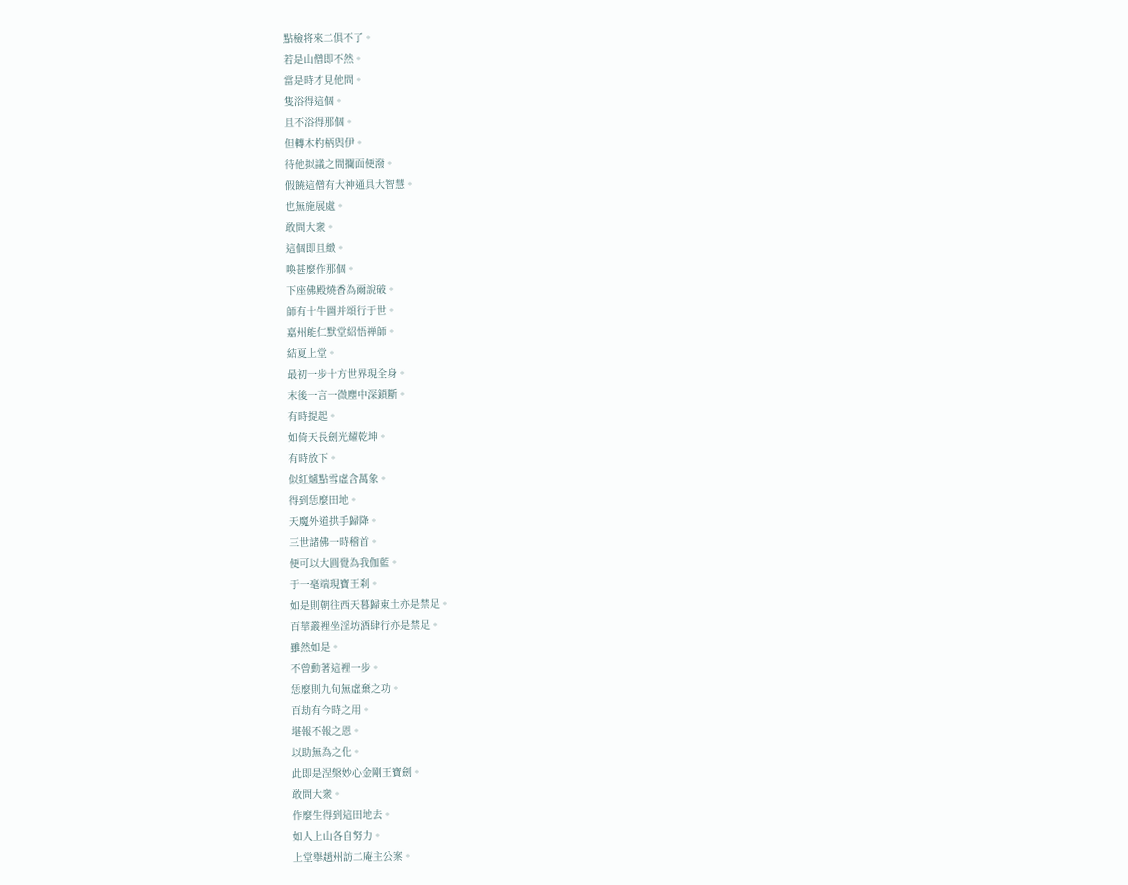點檢将來二俱不了。
若是山僧即不然。
當是時才見他問。
隻浴得這個。
且不浴得那個。
但轉木杓柄與伊。
待他拟議之間攔面便潑。
假饒這僧有大神通具大智慧。
也無施展處。
敢問大衆。
這個即且緻。
喚甚麼作那個。
下座佛殿燒香為爾說破。
師有十牛圖并頌行于世。
嘉州能仁默堂紹悟禅師。
結夏上堂。
最初一步十方世界現全身。
末後一言一微塵中深鎖斷。
有時提起。
如倚天長劍光耀乾坤。
有時放下。
似紅爐點雪虛含萬象。
得到恁麼田地。
天魔外道拱手歸降。
三世諸佛一時稽首。
便可以大圓覺為我伽藍。
于一毫端現寶王刹。
如是則朝往西天暮歸東土亦是禁足。
百華叢裡坐淫坊酒肆行亦是禁足。
雖然如是。
不曾動著這裡一步。
恁麼則九旬無虛棄之功。
百劫有今時之用。
堪報不報之恩。
以助無為之化。
此即是涅槃妙心金剛王寶劍。
敢問大衆。
作麼生得到這田地去。
如人上山各自努力。
上堂舉趙州訪二庵主公案。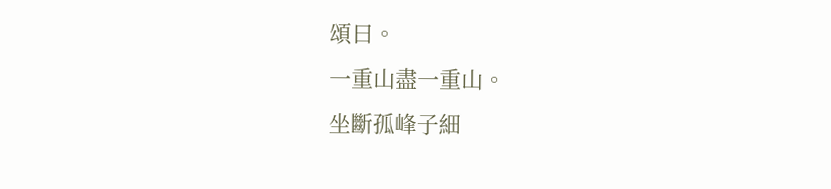頌曰。
一重山盡一重山。
坐斷孤峰子細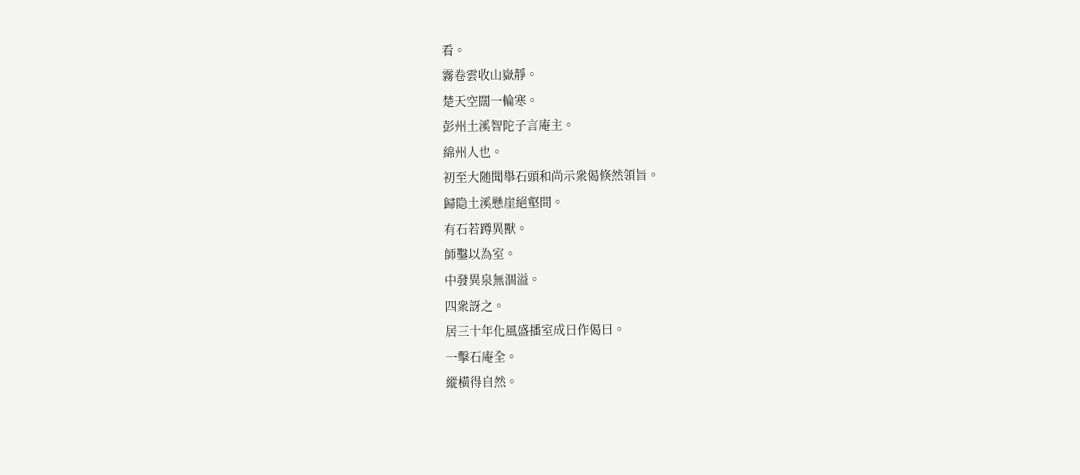看。
霧卷雲收山嶽靜。
楚天空闊一輪寒。
彭州土溪智陀子言庵主。
綿州人也。
初至大随聞舉石頭和尚示衆偈倏然領旨。
歸隐土溪懸崖絕壑間。
有石若蹲異獸。
師鑿以為室。
中發異泉無涸溢。
四衆訝之。
居三十年化風盛播室成日作偈曰。
一擊石庵全。
縱橫得自然。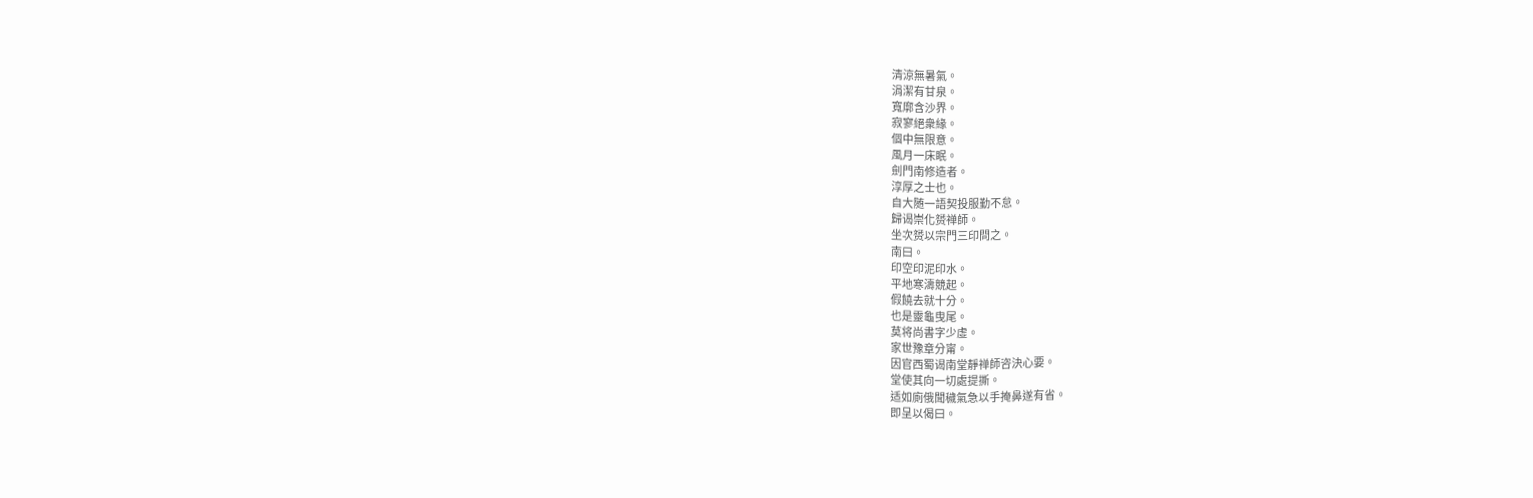清涼無暑氣。
涓潔有甘泉。
寬廓含沙界。
寂寥絕衆緣。
個中無限意。
風月一床眠。
劍門南修造者。
淳厚之士也。
自大随一語契投服勤不怠。
歸谒崇化赟禅師。
坐次赟以宗門三印問之。
南曰。
印空印泥印水。
平地寒濤競起。
假饒去就十分。
也是靈龜曳尾。
莫将尚書字少虛。
家世豫章分甯。
因官西蜀谒南堂靜禅師咨決心要。
堂使其向一切處提撕。
适如廁俄聞穢氣急以手掩鼻遂有省。
即呈以偈曰。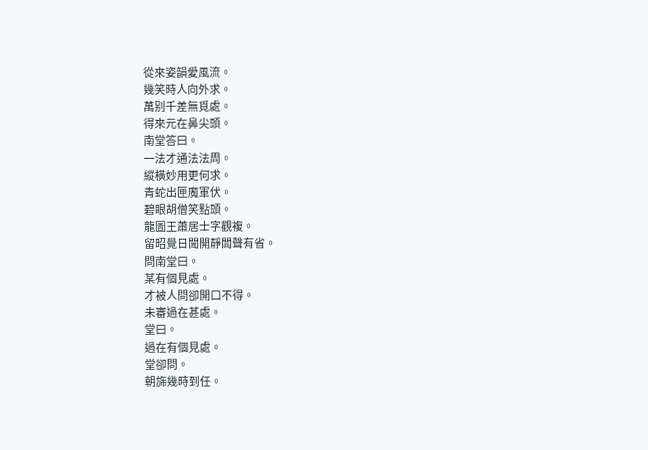從來姿韻愛風流。
幾笑時人向外求。
萬别千差無覓處。
得來元在鼻尖頭。
南堂答曰。
一法才通法法周。
縱橫妙用更何求。
青蛇出匣魔軍伏。
碧眼胡僧笑點頭。
龍圖王蕭居士字觀複。
留昭覺日聞開靜闆聲有省。
問南堂曰。
某有個見處。
才被人問卻開口不得。
未審過在甚處。
堂曰。
過在有個見處。
堂卻問。
朝旆幾時到任。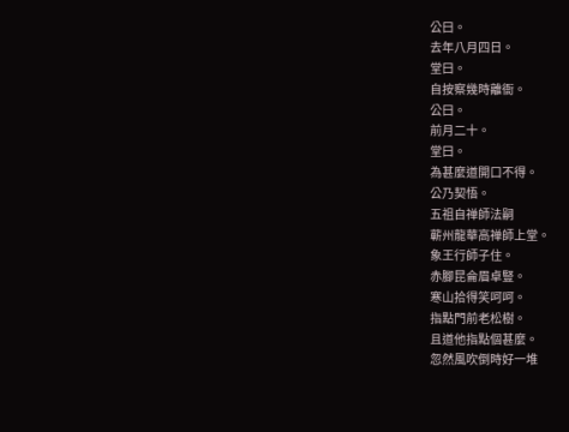公曰。
去年八月四日。
堂曰。
自按察幾時離衙。
公曰。
前月二十。
堂曰。
為甚麼道開口不得。
公乃契悟。
五祖自禅師法嗣
蕲州龍華高禅師上堂。
象王行師子住。
赤腳昆侖眉卓豎。
寒山拾得笑呵呵。
指點門前老松樹。
且道他指點個甚麼。
忽然風吹倒時好一堆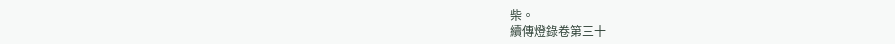柴。
續傳燈錄卷第三十